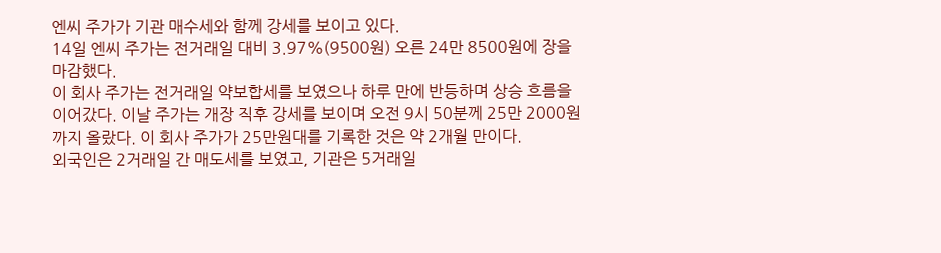엔씨 주가가 기관 매수세와 함께 강세를 보이고 있다.
14일 엔씨 주가는 전거래일 대비 3.97%(9500원) 오른 24만 8500원에 장을 마감했다.
이 회사 주가는 전거래일 약보합세를 보였으나 하루 만에 반등하며 상승 흐름을 이어갔다. 이날 주가는 개장 직후 강세를 보이며 오전 9시 50분께 25만 2000원까지 올랐다. 이 회사 주가가 25만원대를 기록한 것은 약 2개월 만이다.
외국인은 2거래일 간 매도세를 보였고, 기관은 5거래일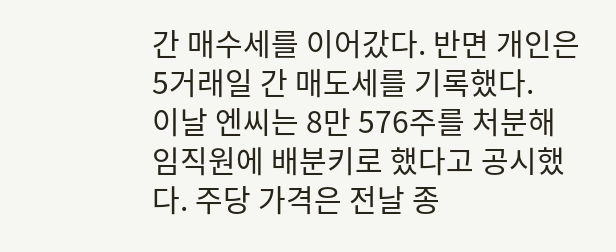간 매수세를 이어갔다. 반면 개인은 5거래일 간 매도세를 기록했다.
이날 엔씨는 8만 576주를 처분해 임직원에 배분키로 했다고 공시했다. 주당 가격은 전날 종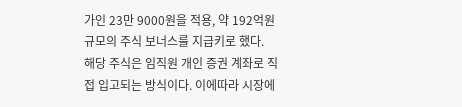가인 23만 9000원을 적용, 약 192억원 규모의 주식 보너스를 지급키로 했다.
해당 주식은 임직원 개인 증권 계좌로 직접 입고되는 방식이다. 이에따라 시장에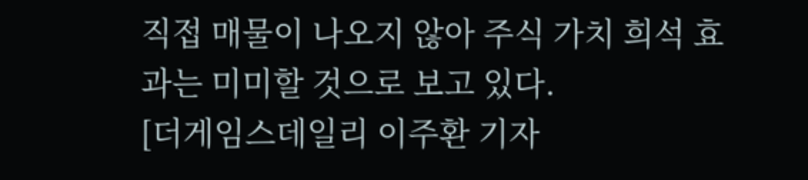직접 매물이 나오지 않아 주식 가치 희석 효과는 미미할 것으로 보고 있다.
[더게임스데일리 이주환 기자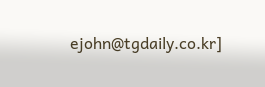ejohn@tgdaily.co.kr]